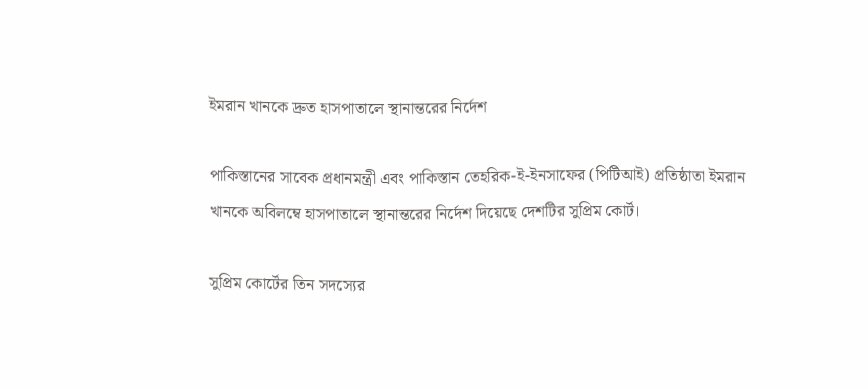ইমরান খানকে দ্রুত হাসপাতালে স্থানান্তরের নির্দেশ

পাকিস্তানের সাবেক প্রধানমন্ত্রী এবং পাকিস্তান তেহরিক-ই-ইনসাফের (পিটিআই) প্রতিষ্ঠাতা ইমরান খানকে অবিলম্বে হাসপাতালে স্থানান্তরের নির্দেশ দিয়েছে দেশটির সুপ্রিম কোর্ট।

সুপ্রিম কোর্টের তিন সদস্যের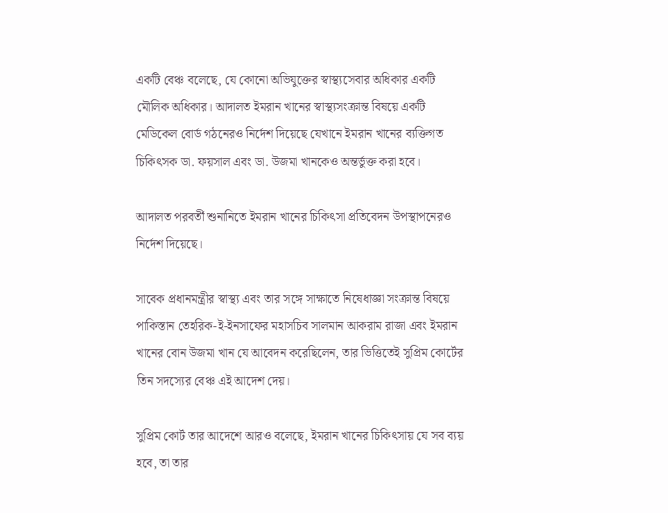একটি বেঞ্চ বলেছে, যে কোনো অভিযুক্তের স্বাস্থ্যসেবার অধিকার একটি মৌলিক অধিকার। আদালত ইমরান খানের স্বাস্থ্যসংক্রান্ত বিষয়ে একটি মেডিকেল বোর্ড গঠনেরও নির্দেশ দিয়েছে যেখানে ইমরান খানের ব্যক্তিগত চিকিৎসক ডা. ফয়সাল এবং ডা. উজমা খানকেও অন্তর্ভুক্ত করা হবে।

আদালত পরবর্তী শুনানিতে ইমরান খানের চিকিৎসা প্রতিবেদন উপস্থাপনেরও নির্দেশ দিয়েছে।

সাবেক প্রধানমন্ত্রীর স্বাস্থ্য এবং তার সঙ্গে সাক্ষাতে নিষেধাজ্ঞা সংক্রান্ত বিষয়ে পাকিস্তান তেহরিক-ই-ইনসাফের মহাসচিব সালমান আকরাম রাজা এবং ইমরান খানের বোন উজমা খান যে আবেদন করেছিলেন, তার ভিত্তিতেই সুপ্রিম কোর্টের তিন সদস্যের বেঞ্চ এই আদেশ দেয়।

সুপ্রিম কোর্ট তার আদেশে আরও বলেছে, ইমরান খানের চিকিৎসায় যে সব ব্যয় হবে, তা তার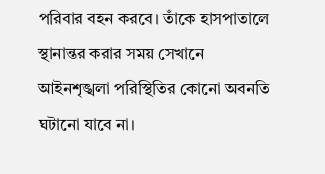পরিবার বহন করবে। তাঁকে হাসপাতালে স্থানান্তর করার সময় সেখানে আইনশৃঙ্খলা পরিস্থিতির কোনো অবনতি ঘটানো যাবে না।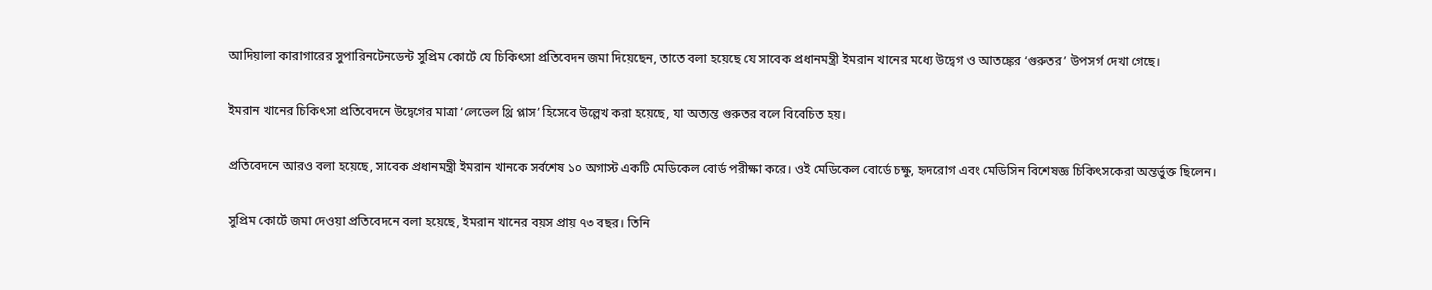আদিয়ালা কারাগারের সুপারিনটেনডেন্ট সুপ্রিম কোর্টে যে চিকিৎসা প্রতিবেদন জমা দিয়েছেন, তাতে বলা হয়েছে যে সাবেক প্রধানমন্ত্রী ইমরান খানের মধ্যে উদ্বেগ ও আতঙ্কের ‘গুরুতর’ উপসর্গ দেখা গেছে।

ইমরান খানের চিকিৎসা প্রতিবেদনে উদ্বেগের মাত্রা ‘লেভেল থ্রি প্লাস’ হিসেবে উল্লেখ করা হয়েছে, যা অত্যন্ত গুরুতর বলে বিবেচিত হয়।

প্রতিবেদনে আরও বলা হয়েছে, সাবেক প্রধানমন্ত্রী ইমরান খানকে সর্বশেষ ১০ অগাস্ট একটি মেডিকেল বোর্ড পরীক্ষা করে। ওই মেডিকেল বোর্ডে চক্ষু, হৃদরোগ এবং মেডিসিন বিশেষজ্ঞ চিকিৎসকেরা অন্তর্ভুক্ত ছিলেন।

সুপ্রিম কোর্টে জমা দেওয়া প্রতিবেদনে বলা হয়েছে, ইমরান খানের বয়স প্রায় ৭৩ বছর। তিনি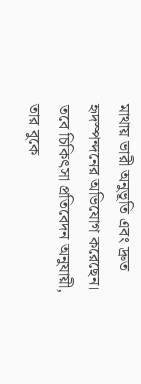মাথায় ভারী অনুভূতি এবং দ্রুত হৃদস্পন্দনের অভিযোগ করেছেন। তবে চিকিৎসা প্রতিবেদন অনুযায়ী, তার বুকে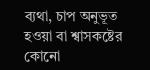ব্যথা, চাপ অনুভূত হওয়া বা শ্বাসকষ্টের কোনো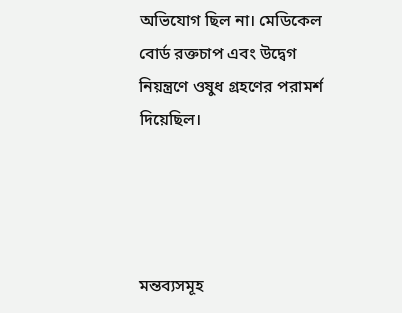অভিযোগ ছিল না। মেডিকেল বোর্ড রক্তচাপ এবং উদ্বেগ নিয়ন্ত্রণে ওষুধ গ্রহণের পরামর্শ দিয়েছিল।




মন্তব্যসমূহ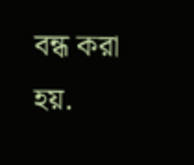বন্ধ করা হয়.